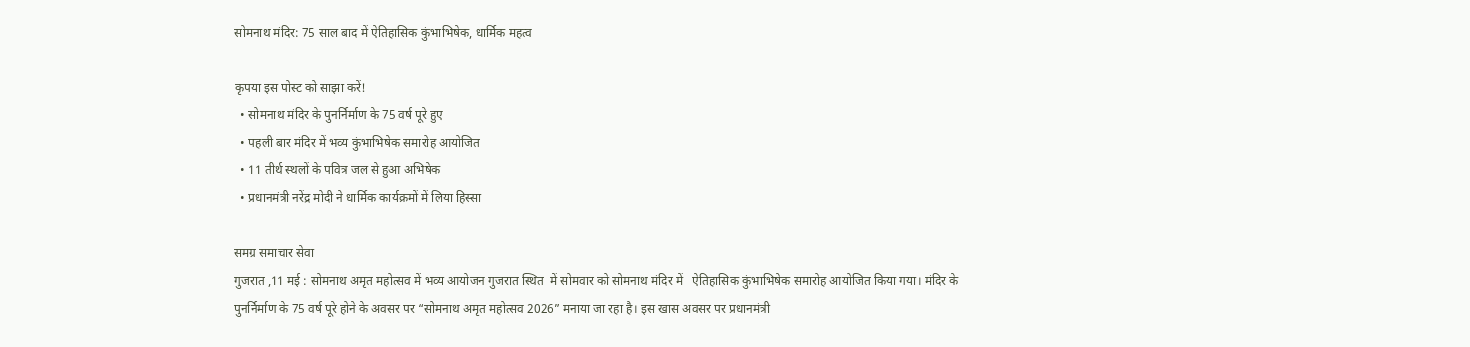सोमनाथ मंदिर: 75 साल बाद में ऐतिहासिक कुंभाभिषेक, धार्मिक महत्व

कृपया इस पोस्ट को साझा करें!
  • सोमनाथ मंदिर के पुनर्निर्माण के 75 वर्ष पूरे हुए
  • पहली बार मंदिर में भव्य कुंभाभिषेक समारोह आयोजित
  • 11 तीर्थ स्थलों के पवित्र जल से हुआ अभिषेक
  • प्रधानमंत्री नरेंद्र मोदी ने धार्मिक कार्यक्रमों में लिया हिस्सा

समग्र समाचार सेवा
गुजरात ,11 मई : सोमनाथ अमृत महोत्सव में भव्य आयोजन गुजरात स्थित  में सोमवार को सोमनाथ मंदिर में   ऐतिहासिक कुंभाभिषेक समारोह आयोजित किया गया। मंदिर के पुनर्निर्माण के 75 वर्ष पूरे होने के अवसर पर “सोमनाथ अमृत महोत्सव 2026” मनाया जा रहा है। इस खास अवसर पर प्रधानमंत्री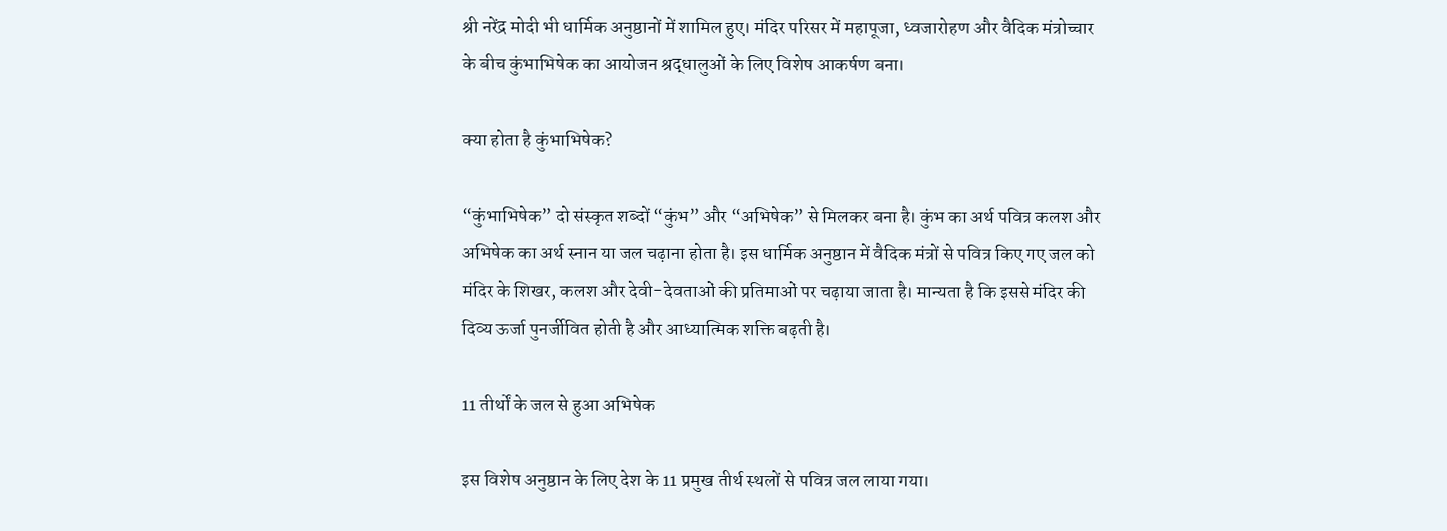श्री नरेंद्र मोदी भी धार्मिक अनुष्ठानों में शामिल हुए। मंदिर परिसर में महापूजा, ध्वजारोहण और वैदिक मंत्रोच्चार के बीच कुंभाभिषेक का आयोजन श्रद्धालुओं के लिए विशेष आकर्षण बना।

क्या होता है कुंभाभिषेक?

“कुंभाभिषेक” दो संस्कृत शब्दों “कुंभ” और “अभिषेक” से मिलकर बना है। कुंभ का अर्थ पवित्र कलश और अभिषेक का अर्थ स्नान या जल चढ़ाना होता है। इस धार्मिक अनुष्ठान में वैदिक मंत्रों से पवित्र किए गए जल को मंदिर के शिखर, कलश और देवी-देवताओं की प्रतिमाओं पर चढ़ाया जाता है। मान्यता है कि इससे मंदिर की दिव्य ऊर्जा पुनर्जीवित होती है और आध्यात्मिक शक्ति बढ़ती है।

11 तीर्थों के जल से हुआ अभिषेक

इस विशेष अनुष्ठान के लिए देश के 11 प्रमुख तीर्थ स्थलों से पवित्र जल लाया गया।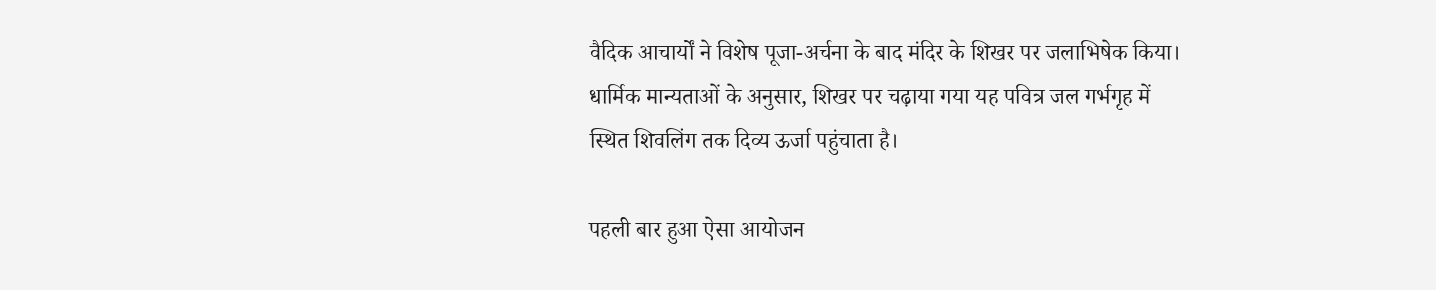वैदिक आचार्यों ने विशेष पूजा-अर्चना के बाद मंदिर के शिखर पर जलाभिषेक किया। धार्मिक मान्यताओं के अनुसार, शिखर पर चढ़ाया गया यह पवित्र जल गर्भगृह में स्थित शिवलिंग तक दिव्य ऊर्जा पहुंचाता है।

पहली बार हुआ ऐसा आयोजन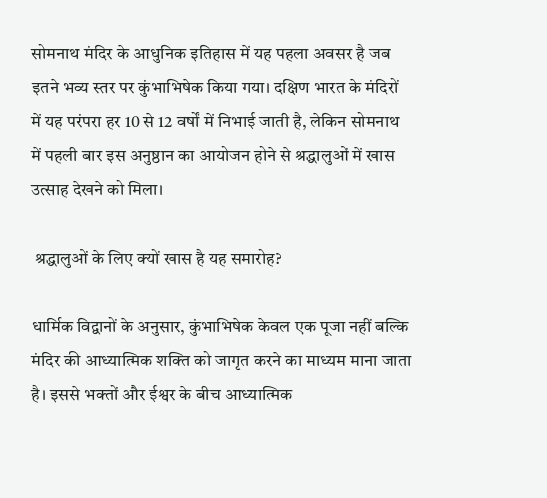सोमनाथ मंदिर के आधुनिक इतिहास में यह पहला अवसर है जब इतने भव्य स्तर पर कुंभाभिषेक किया गया। दक्षिण भारत के मंदिरों में यह परंपरा हर 10 से 12 वर्षों में निभाई जाती है, लेकिन सोमनाथ में पहली बार इस अनुष्ठान का आयोजन होने से श्रद्धालुओं में खास उत्साह देखने को मिला।

 श्रद्धालुओं के लिए क्यों खास है यह समारोह?

धार्मिक विद्वानों के अनुसार, कुंभाभिषेक केवल एक पूजा नहीं बल्कि मंदिर की आध्यात्मिक शक्ति को जागृत करने का माध्यम माना जाता है। इससे भक्तों और ईश्वर के बीच आध्यात्मिक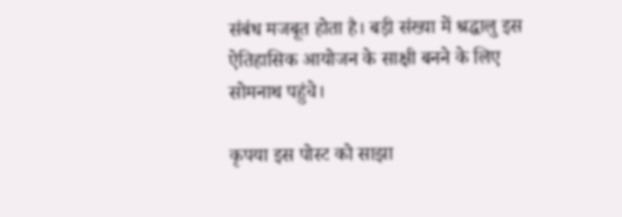संबंध मजबूत होता है। बड़ी संख्या में श्रद्धालु इस ऐतिहासिक आयोजन के साक्षी बनने के लिए सोमनाथ पहुंचे।

कृपया इस पोस्ट को साझा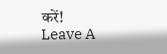करें!
Leave A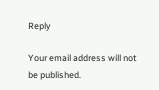Reply

Your email address will not be published.